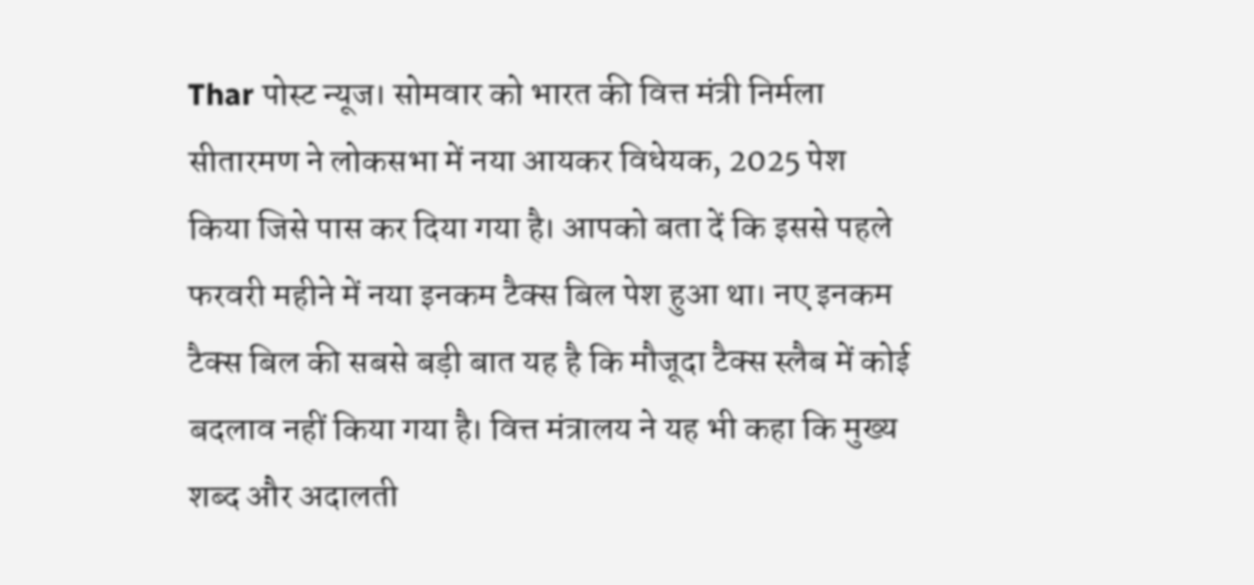Thar पोस्ट न्यूज। सोमवार को भारत की वित्त मंत्री निर्मला सीतारमण ने लोकसभा में नया आयकर विधेयक, 2025 पेश किया जिसे पास कर दिया गया है। आपको बता दें कि इससे पहले फरवरी महीने में नया इनकम टैक्स बिल पेश हुआ था। नए इनकम टैक्स बिल की सबसे बड़ी बात यह है कि मौजूदा टैक्स स्लैब में कोई बदलाव नहीं किया गया है। वित्त मंत्रालय ने यह भी कहा कि मुख्य शब्द और अदालती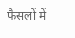फैसलों में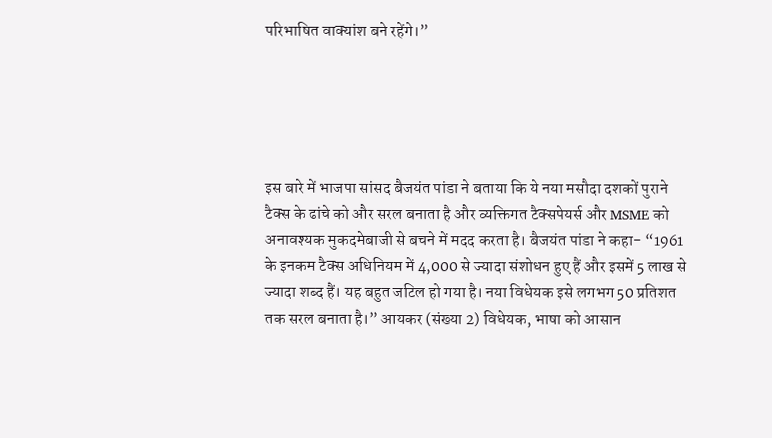परिभाषित वाक्यांश बने रहेंगे।”





इस बारे में भाजपा सांसद बैजयंत पांडा ने बताया कि ये नया मसौदा दशकों पुराने टैक्स के ढांचे को और सरल बनाता है और व्यक्तिगत टैक्सपेयर्स और MSME को अनावश्यक मुकदमेबाजी से बचने में मदद करता है। बैजयंत पांडा ने कहा- “1961 के इनकम टैक्स अधिनियम में 4,000 से ज्यादा संशोधन हुए हैं और इसमें 5 लाख से ज्यादा शब्द हैं। यह बहुत जटिल हो गया है। नया विधेयक इसे लगभग 50 प्रतिशत तक सरल बनाता है।” आयकर (संख्या 2) विधेयक, भाषा को आसान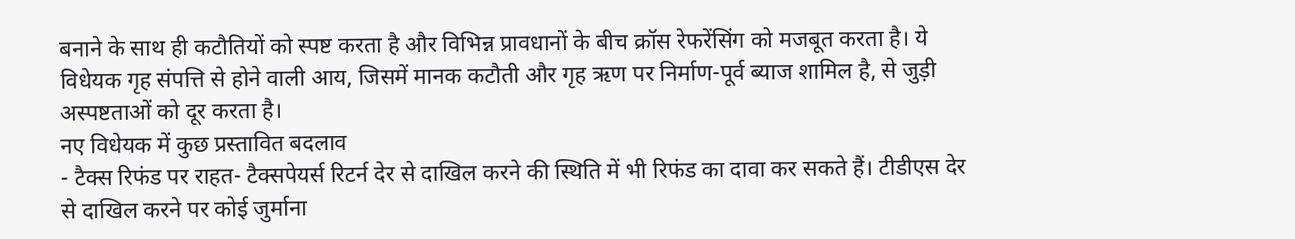बनाने के साथ ही कटौतियों को स्पष्ट करता है और विभिन्न प्रावधानों के बीच क्रॉस रेफरेंसिंग को मजबूत करता है। ये विधेयक गृह संपत्ति से होने वाली आय, जिसमें मानक कटौती और गृह ऋण पर निर्माण-पूर्व ब्याज शामिल है, से जुड़ी अस्पष्टताओं को दूर करता है।
नए विधेयक में कुछ प्रस्तावित बदलाव
- टैक्स रिफंड पर राहत- टैक्सपेयर्स रिटर्न देर से दाखिल करने की स्थिति में भी रिफंड का दावा कर सकते हैं। टीडीएस देर से दाखिल करने पर कोई जुर्माना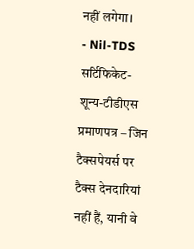नहीं लगेगा।
- Nil-TDS सर्टिफिकेट- शून्य-टीडीएस प्रमाणपत्र – जिन टैक्सपेयर्स पर टैक्स देनदारियां नहीं हैं, यानी वे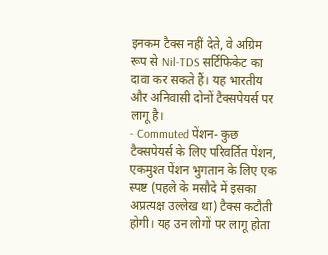इनकम टैक्स नहीं देते, वे अग्रिम रूप से Nil-TDS सर्टिफिकेट का दावा कर सकते हैं। यह भारतीय और अनिवासी दोनों टैक्सपेयर्स पर लागू है।
- Commuted पेंशन- कुछ टैक्सपेयर्स के लिए परिवर्तित पेंशन, एकमुश्त पेंशन भुगतान के लिए एक स्पष्ट (पहले के मसौदे में इसका अप्रत्यक्ष उल्लेख था) टैक्स कटौती होगी। यह उन लोगों पर लागू होता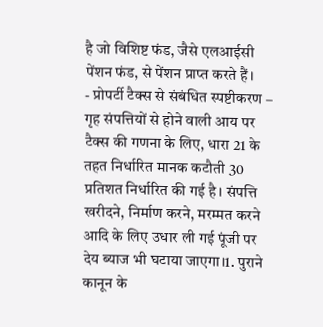है जो विशिष्ट फंड, जैसे एलआईसी पेंशन फंड, से पेंशन प्राप्त करते हैं।
- प्रोपर्टी टैक्स से संबंधित स्पष्टीकरण – गृह संपत्तियों से होने वाली आय पर टैक्स की गणना के लिए, धारा 21 के तहत निर्धारित मानक कटौती 30 प्रतिशत निर्धारित की गई है। संपत्ति खरीदने, निर्माण करने, मरम्मत करने आदि के लिए उधार ली गई पूंजी पर देय ब्याज भी घटाया जाएगा।1. पुराने कानून के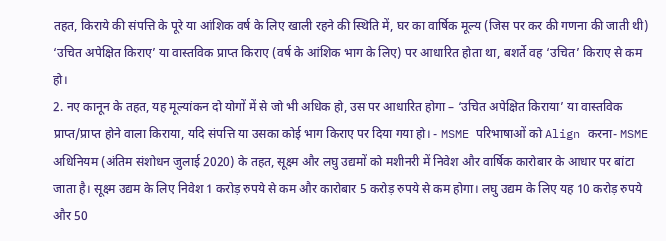तहत, किराये की संपत्ति के पूरे या आंशिक वर्ष के लिए खाली रहने की स्थिति में, घर का वार्षिक मूल्य (जिस पर कर की गणना की जाती थी) ‘उचित अपेक्षित किराए’ या वास्तविक प्राप्त किराए (वर्ष के आंशिक भाग के लिए) पर आधारित होता था, बशर्ते वह ‘उचित’ किराए से कम हो।
2. नए कानून के तहत, यह मूल्यांकन दो योगों में से जो भी अधिक हो, उस पर आधारित होगा – ‘उचित अपेक्षित किराया’ या वास्तविक प्राप्त/प्राप्त होने वाला किराया, यदि संपत्ति या उसका कोई भाग किराए पर दिया गया हो। - MSME परिभाषाओं को Align करना- MSME अधिनियम (अंतिम संशोधन जुलाई 2020) के तहत, सूक्ष्म और लघु उद्यमों को मशीनरी में निवेश और वार्षिक कारोबार के आधार पर बांटा जाता है। सूक्ष्म उद्यम के लिए निवेश 1 करोड़ रुपये से कम और कारोबार 5 करोड़ रुपये से कम होगा। लघु उद्यम के लिए यह 10 करोड़ रुपये और 50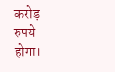करोड़ रुपये होगा।